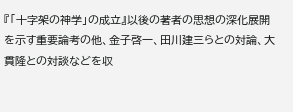『「十字架の神学」の成立』以後の著者の思想の深化展開を示す重要論考の他、金子啓一、田川建三らとの対論、大貫隆との対談などを収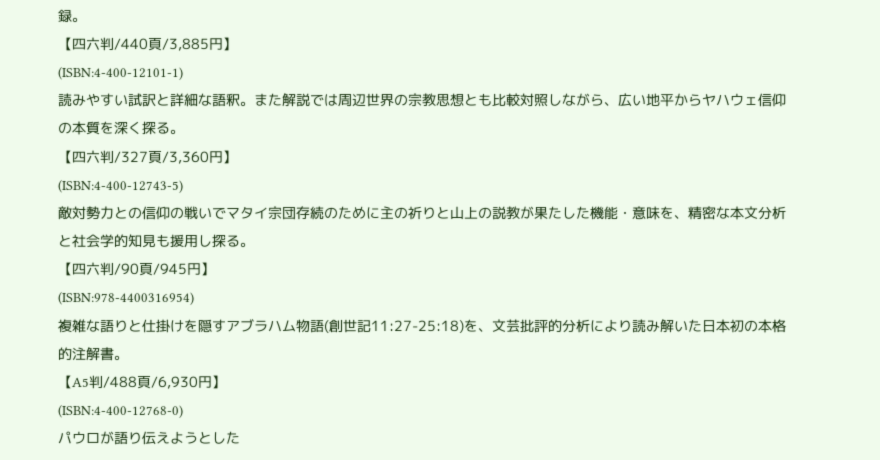録。
【四六判/440頁/3,885円】
(ISBN:4-400-12101-1)
読みやすい試訳と詳細な語釈。また解説では周辺世界の宗教思想とも比較対照しながら、広い地平からヤハウェ信仰の本質を深く探る。
【四六判/327頁/3,360円】
(ISBN:4-400-12743-5)
敵対勢力との信仰の戦いでマタイ宗団存続のために主の祈りと山上の説教が果たした機能・意味を、精密な本文分析と社会学的知見も援用し探る。
【四六判/90頁/945円】
(ISBN:978-4400316954)
複雑な語りと仕掛けを隠すアブラハム物語(創世記11:27-25:18)を、文芸批評的分析により読み解いた日本初の本格的注解書。
【A5判/488頁/6,930円】
(ISBN:4-400-12768-0)
パウロが語り伝えようとした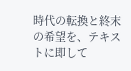時代の転換と終末の希望を、テキストに即して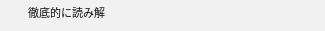徹底的に読み解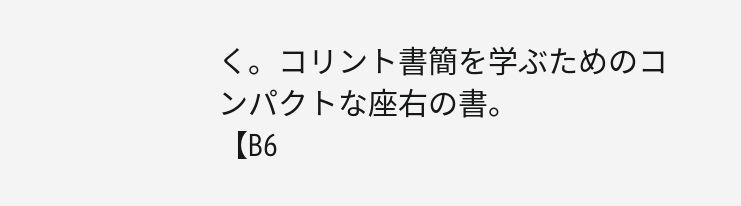く。コリント書簡を学ぶためのコンパクトな座右の書。
【B6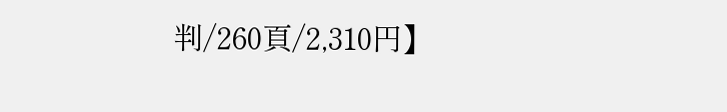判/260頁/2,310円】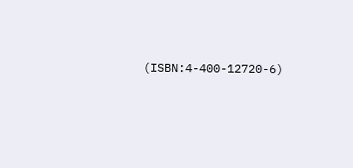(ISBN:4-400-12720-6)